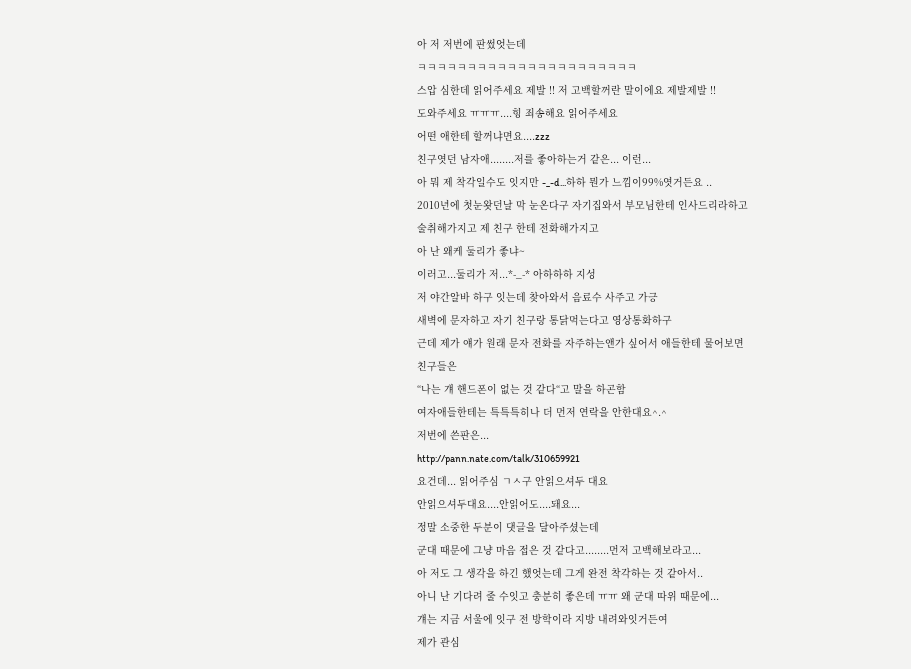아 저 저번에 판썼엇는데
ㅋㅋㅋㅋㅋㅋㅋㅋㅋㅋㅋㅋㅋㅋㅋㅋㅋㅋㅋㅋㅋㅋ
스압 심한데 읽어주세요 제발 !! 저 고백할꺼란 말이에요 제발제발 !!
도와주세요 ㅠㅠㅠ....힝 죄송해요 읽어주세요
어떤 애한테 할꺼냐면요....zzz
친구엿던 남자애........저를 좋아하는거 같은... 이런...
아 뭐 제 착각일수도 잇지만 -_-d...하하 뭔가 느낌이99%엿거든요 ..
2010년에 첫눈왓던날 막 눈온다구 자기집와서 부모님한테 인사드리라하고
술취해가지고 제 친구 한테 전화해가지고
아 난 왜케 둘리가 좋냐~
이러고...둘리가 저...*-_-* 아하하하 지성
저 야간알바 하구 잇는데 찾아와서 음료수 사주고 가긍
새벽에 문자하고 자기 친구랑 통닭먹는다고 영상통화하구
근데 제가 얘가 원래 문자 전화를 자주하는앤가 싶어서 애들한테 물어보면
친구들은
“나는 걔 핸드폰이 없는 것 같다“고 말을 하곤함
여자애들한테는 특특특히나 더 먼저 연락을 안한대요^.^
저번에 쓴판은...
http://pann.nate.com/talk/310659921
요건데... 읽어주심 ㄱㅅ구 안읽으셔두 대요
안읽으셔두대요....안읽어도....돼요...
정말 소중한 두분이 댓글을 달아주셨는데
군대 때문에 그냥 마음 접은 것 같다고........먼저 고백해보라고...
아 저도 그 생각을 하긴 했엇는데 그게 완전 착각하는 것 같아서..
아니 난 기다려 줄 수잇고 충분히 좋은데 ㅠㅠ 왜 군대 따위 때문에...
걔는 지금 서울에 잇구 전 방학이라 지방 내려와잇거든여
제가 관심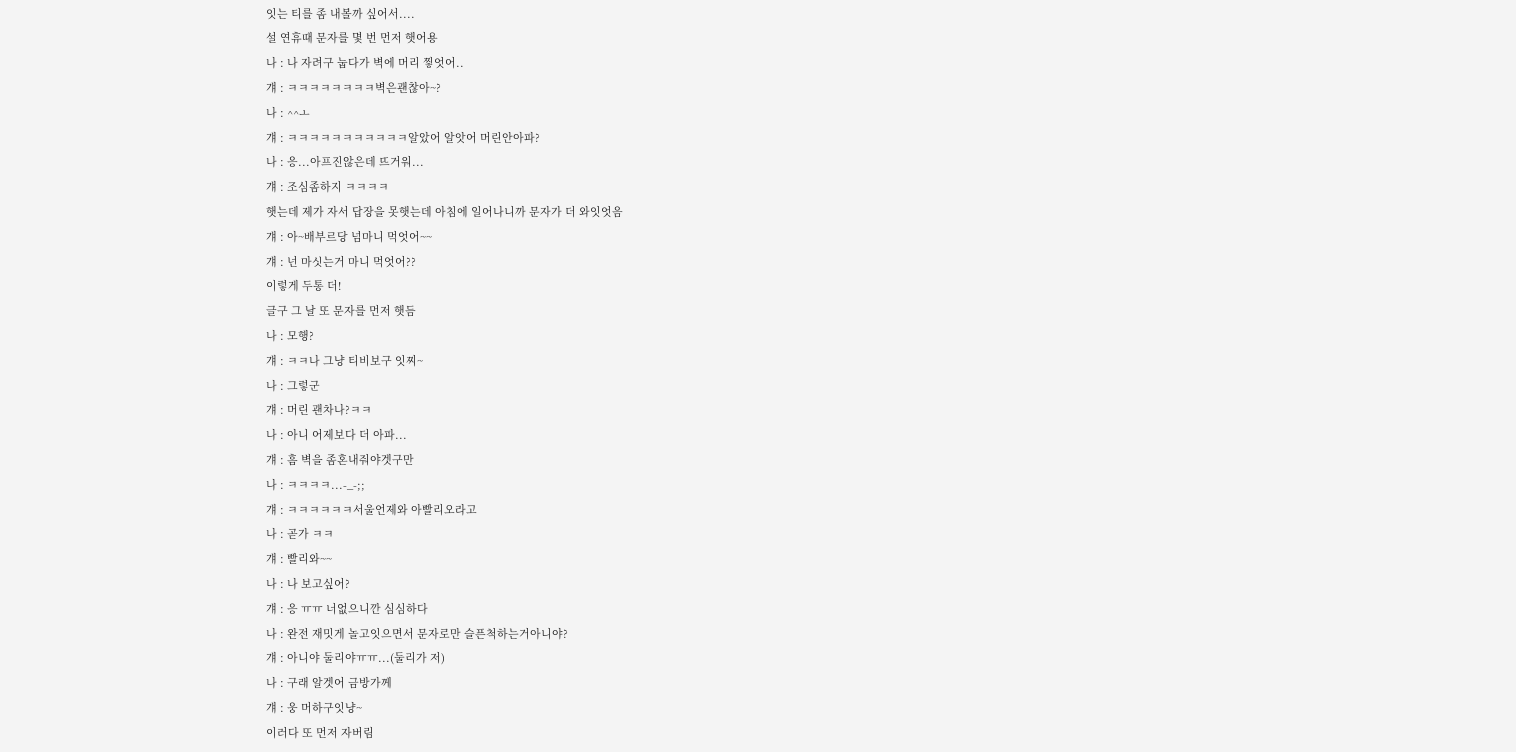잇는 티를 좀 내볼까 싶어서....
설 연휴때 문자를 몇 번 먼저 햇어용
나 : 나 자려구 눕다가 벽에 머리 찧엇어..
걔 : ㅋㅋㅋㅋㅋㅋㅋㅋ벽은괜찮아~?
나 : ^^ㅗ
걔 : ㅋㅋㅋㅋㅋㅋㅋㅋㅋㅋㅋ알았어 알앗어 머린안아파?
나 : 응...아프진않은데 뜨거워...
걔 : 조심좀하지 ㅋㅋㅋㅋ
햇는데 제가 자서 답장을 못햇는데 아침에 일어나니까 문자가 더 와잇엇음
걔 : 아~배부르당 넘마니 먹엇어~~
걔 : 넌 마싯는거 마니 먹엇어??
이렇게 두통 더!
글구 그 날 또 문자를 먼저 햇듬
나 : 모행?
걔 : ㅋㅋ나 그냥 티비보구 잇찌~
나 : 그렇군
걔 : 머린 괜차나?ㅋㅋ
나 : 아니 어제보다 더 아파...
걔 : 흠 벽을 좀혼내줘야겟구만
나 : ㅋㅋㅋㅋ...-_-;;
걔 : ㅋㅋㅋㅋㅋㅋ서울언제와 아빨리오라고
나 : 곧가 ㅋㅋ
걔 : 빨리와~~
나 : 나 보고싶어?
걔 : 응 ㅠㅠ 너없으니깐 심심하다
나 : 완전 재밋게 놀고잇으면서 문자로만 슬픈척하는거아니야?
걔 : 아니야 둘리야ㅠㅠ...(둘리가 저)
나 : 구래 알겟어 금방가께
걔 : 웅 머하구잇냥~
이러다 또 먼저 자버림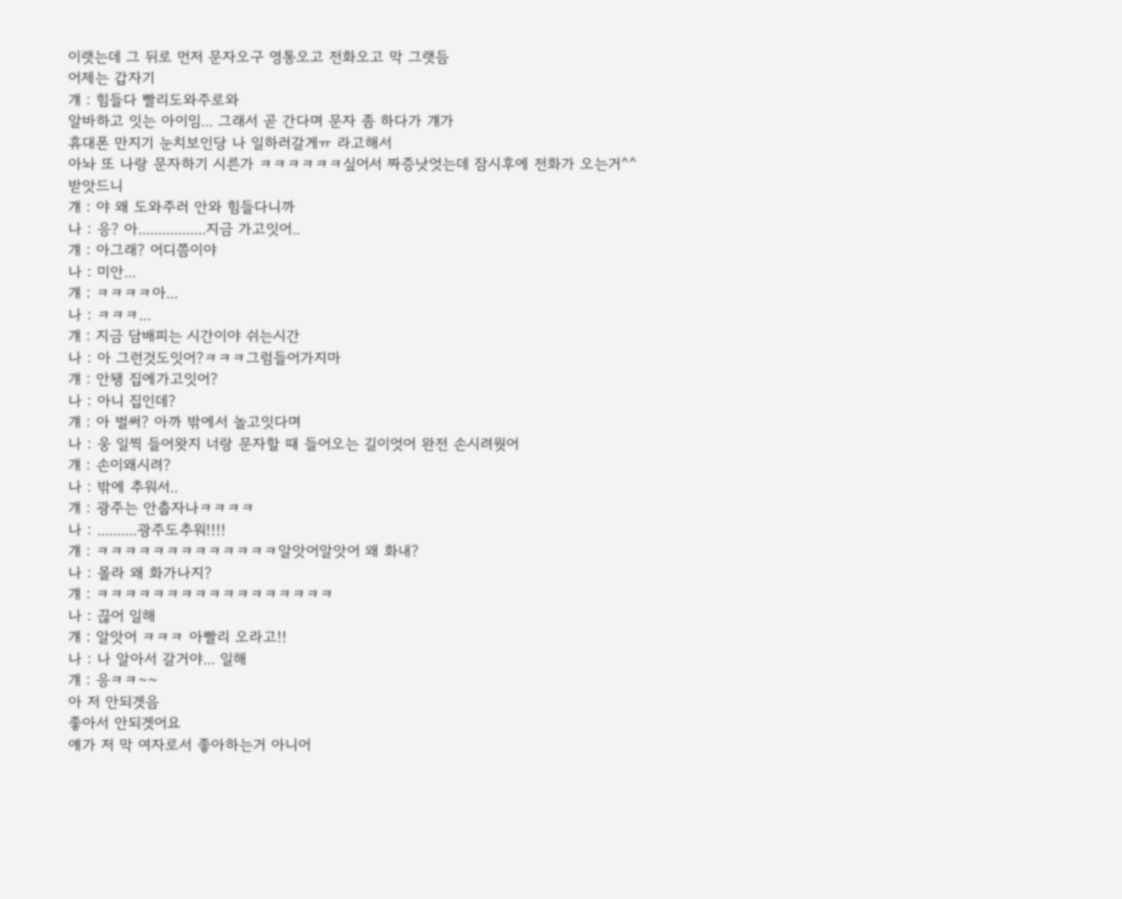이랫는데 그 뒤로 먼저 문자오구 영통오고 전화오고 막 그랫듬
어제는 갑자기
걔 : 힘들다 빨리도와주로와
알바하고 잇는 아이임... 그래서 곧 간다며 문자 좀 하다가 걔가
휴대폰 만지기 눈치보인당 나 일하러갈게ㅠ 라고해서
아놔 또 나랑 문자하기 시른가 ㅋㅋㅋㅋㅋㅋ싶어서 짜증낫엇는데 잠시후에 전화가 오는거^^
받앗드니
걔 : 야 왜 도와주러 안와 힘들다니까
나 : 응? 아.................지금 가고잇어..
걔 : 아그래? 어디쯤이야
나 : 미안...
걔 : ㅋㅋㅋㅋ아...
나 : ㅋㅋㅋ...
걔 : 지금 담배피는 시간이야 쉬는시간
나 : 아 그런것도잇어?ㅋㅋㅋ그럼들어가지마
걔 : 안됑 집에가고잇어?
나 : 아니 집인데?
걔 : 아 벌써? 아까 밖에서 놀고잇다며
나 : 웅 일찍 들어왓지 너랑 문자할 때 들어오는 길이엇어 완전 손시려웟어
걔 : 손이왜시려?
나 : 밖에 추워서..
걔 : 광주는 안춥자나ㅋㅋㅋㅋ
나 : ..........광주도추워!!!!
걔 : ㅋㅋㅋㅋㅋㅋㅋㅋㅋㅋㅋㅋㅋ알앗어알앗어 왜 화내?
나 : 몰라 왜 화가나지?
걔 : ㅋㅋㅋㅋㅋㅋㅋㅋㅋㅋㅋㅋㅋㅋㅋㅋㅋ
나 : 끊어 일해
걔 : 알앗어 ㅋㅋㅋ 아빨리 오라고!!
나 : 나 알아서 갈거야... 일해
걔 : 응ㅋㅋ~~
아 저 안되겟음
좋아서 안되겟어요
얘가 저 막 여자로서 좋아하는거 아니어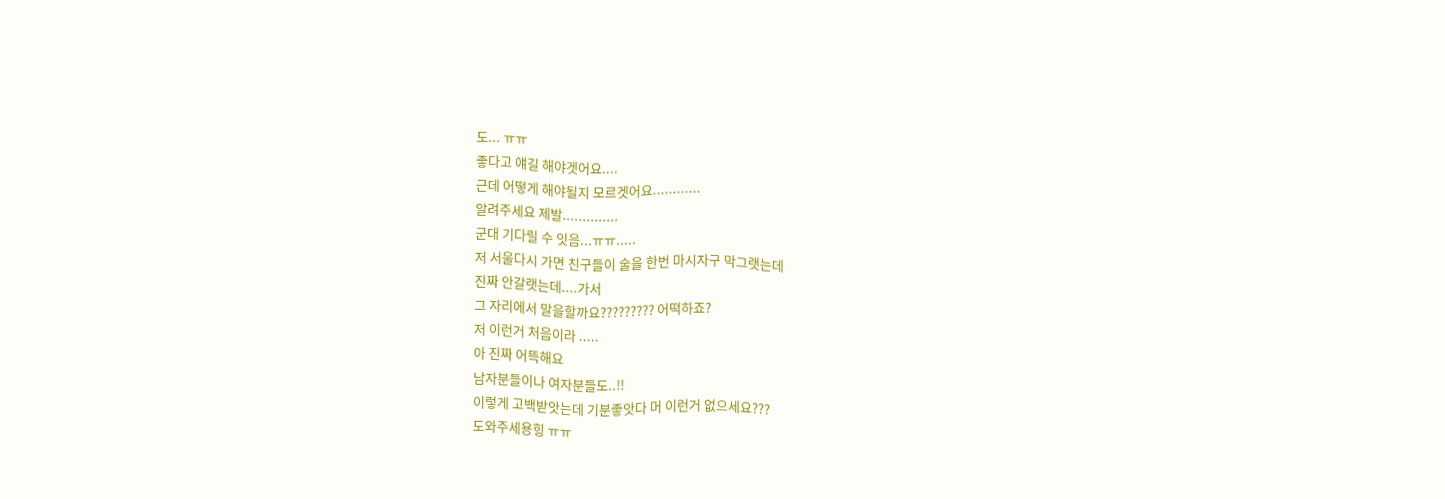도... ㅠㅠ
좋다고 얘길 해야겟어요....
근데 어떻게 해야될지 모르겟어요............
알려주세요 제발..............
군대 기다릴 수 잇음...ㅠㅠ.....
저 서울다시 가면 친구들이 술을 한번 마시자구 막그랫는데
진짜 안갈랫는데....가서
그 자리에서 말을할까요????????? 어떡하죠?
저 이런거 처음이라 .....
아 진짜 어뜩해요
남자분들이나 여자분들도..!!
이렇게 고백받앗는데 기분좋앗다 머 이런거 없으세요???
도와주세용힝 ㅠㅠ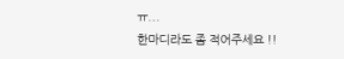ㅠ...
한마디라도 좀 적어주세요 !!